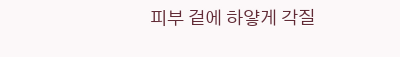피부 겉에 하얗게 각질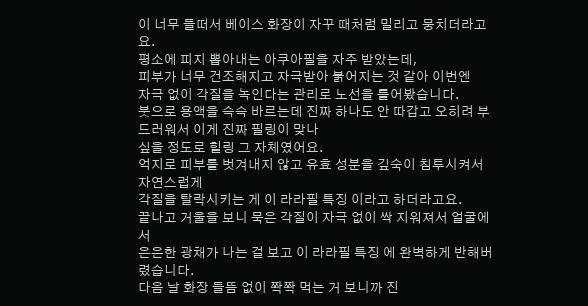이 너무 들떠서 베이스 화장이 자꾸 때처럼 밀리고 뭉치더라고요.
평소에 피지 뽑아내는 아쿠아필을 자주 받았는데,
피부가 너무 건조해지고 자극받아 붉어지는 것 같아 이번엔
자극 없이 각질을 녹인다는 관리로 노선을 틀어봤습니다.
붓으로 용액을 슥슥 바르는데 진짜 하나도 안 따갑고 오히려 부드러워서 이게 진짜 필링이 맞나
싶을 정도로 힐링 그 자체였어요.
억지로 피부를 벗겨내지 않고 유효 성분을 깊숙이 침투시켜서 자연스럽게
각질을 탈락시키는 게 이 라라필 특징 이라고 하더라고요.
끝나고 거울을 보니 묵은 각질이 자극 없이 싹 지워져서 얼굴에서
은은한 광채가 나는 걸 보고 이 라라필 특징 에 완벽하게 반해버렸습니다.
다음 날 화장 들뜸 없이 쫙쫙 먹는 거 보니까 진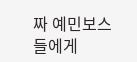짜 예민보스들에게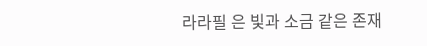라라필 은 빛과 소금 같은 존재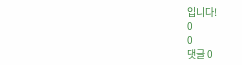입니다!
0
0
댓글 0